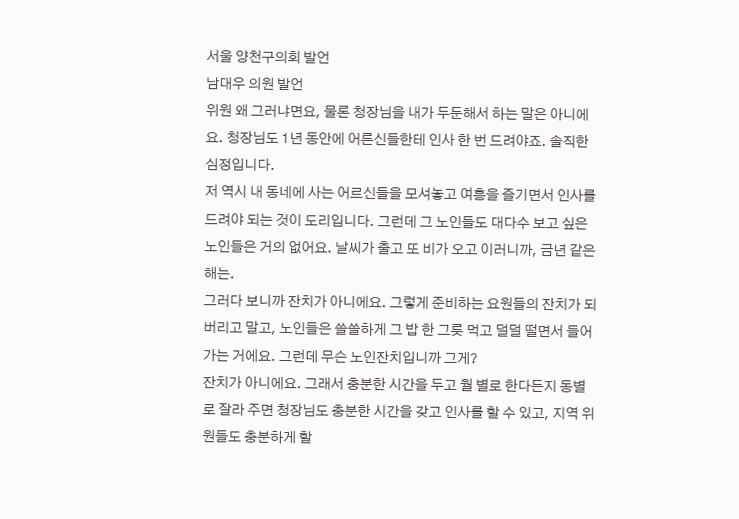서울 양천구의회 발언
남대우 의원 발언
위원 왜 그러냐면요, 물론 청장님을 내가 두둔해서 하는 말은 아니에요. 청장님도 1년 동안에 어른신들한테 인사 한 번 드려야죠. 솔직한 심정입니다.
저 역시 내 동네에 사는 어르신들을 모셔놓고 여흥을 즐기면서 인사를 드려야 되는 것이 도리입니다. 그런데 그 노인들도 대다수 보고 싶은 노인들은 거의 없어요. 날씨가 출고 또 비가 오고 이러니까, 금년 같은 해는.
그러다 보니까 잔치가 아니에요. 그렇게 준비하는 요원들의 잔치가 되버리고 말고, 노인들은 쓸쓸하게 그 밥 한 그릇 먹고 덜덜 떨면서 들어가는 거에요. 그런데 무슨 노인잔치입니까 그게?
잔치가 아니에요. 그래서 충분한 시간을 두고 월 별로 한다든지 동별로 잘라 주면 청장님도 충분한 시간을 갖고 인사를 할 수 있고, 지역 위원들도 충분하게 할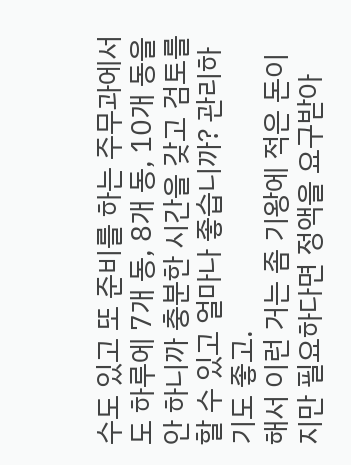수도 있고 또 준비를 하는 주무과에서도 하루에 7개 동, 8개 동, 10개 동을 안 하니까 충분한 시간을 갖고 검토를 할 수 있고 얼마나 좋습니까? 관리하기도 좋고.
해서 이런 거는 좀 기왕에 적은 돈이지만 필요하다면 정액을 요구받아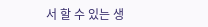서 할 수 있는 생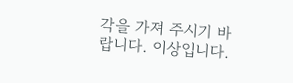각을 가져 주시기 바랍니다. 이상입니다.